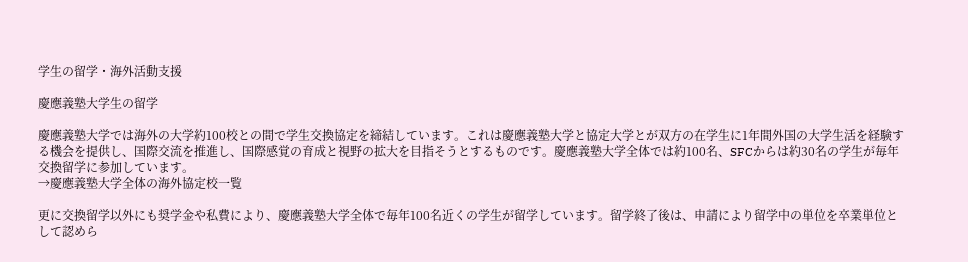学生の留学・海外活動支援

慶應義塾大学生の留学

慶應義塾大学では海外の大学約100校との間で学生交換協定を締結しています。これは慶應義塾大学と協定大学とが双方の在学生に1年間外国の大学生活を経験する機会を提供し、国際交流を推進し、国際感覚の育成と視野の拡大を目指そうとするものです。慶應義塾大学全体では約100名、SFCからは約30名の学生が毎年交換留学に参加しています。
→慶應義塾大学全体の海外協定校一覧

更に交換留学以外にも奨学金や私費により、慶應義塾大学全体で毎年100名近くの学生が留学しています。留学終了後は、申請により留学中の単位を卒業単位として認めら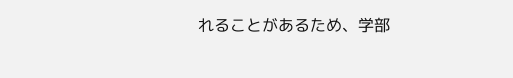れることがあるため、学部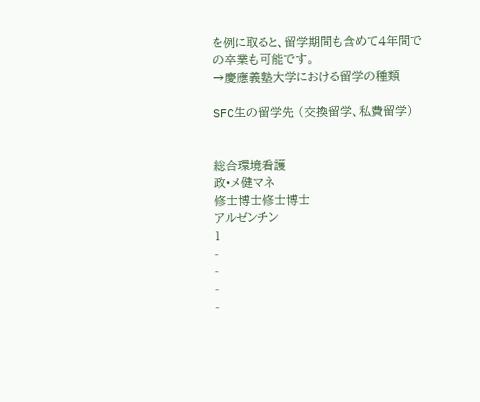を例に取ると、留学期間も含めて4年間での卒業も可能です。
→慶應義塾大学における留学の種類

SFC生の留学先 (交換留学、私費留学)


総合環境看護
政•メ健マネ
修士博士修士博士
アルゼンチン
1
-
-
-
-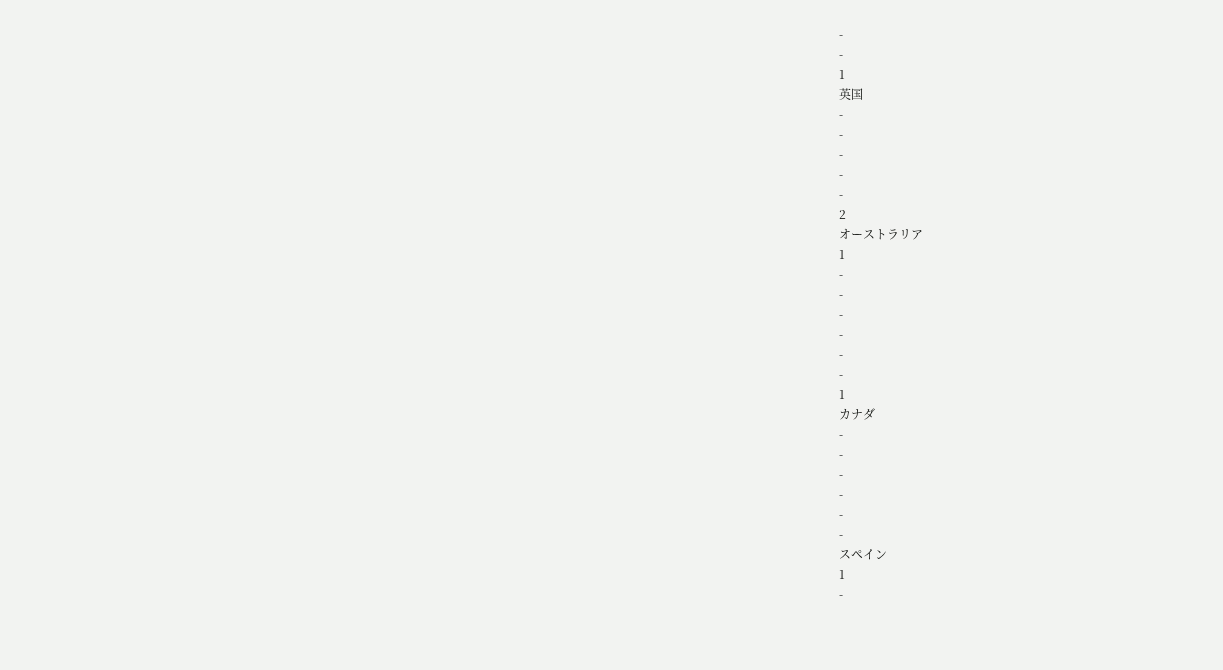-
-
1
英国
-
-
-
-
-
2
オーストラリア
1
-
-
-
-
-
-
1
カナダ
-
-
-
-
-
-
スペイン
1
-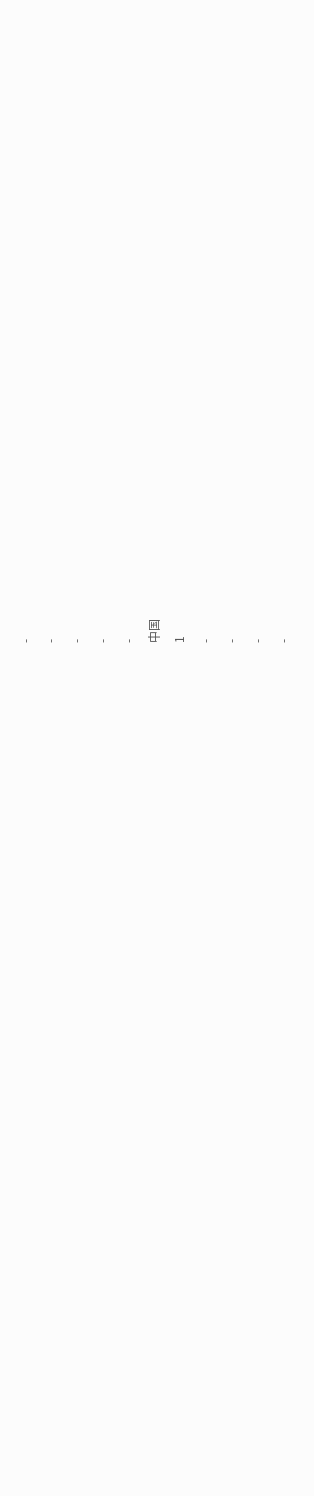-
-
-
-
-
中国
1
-
-
-
-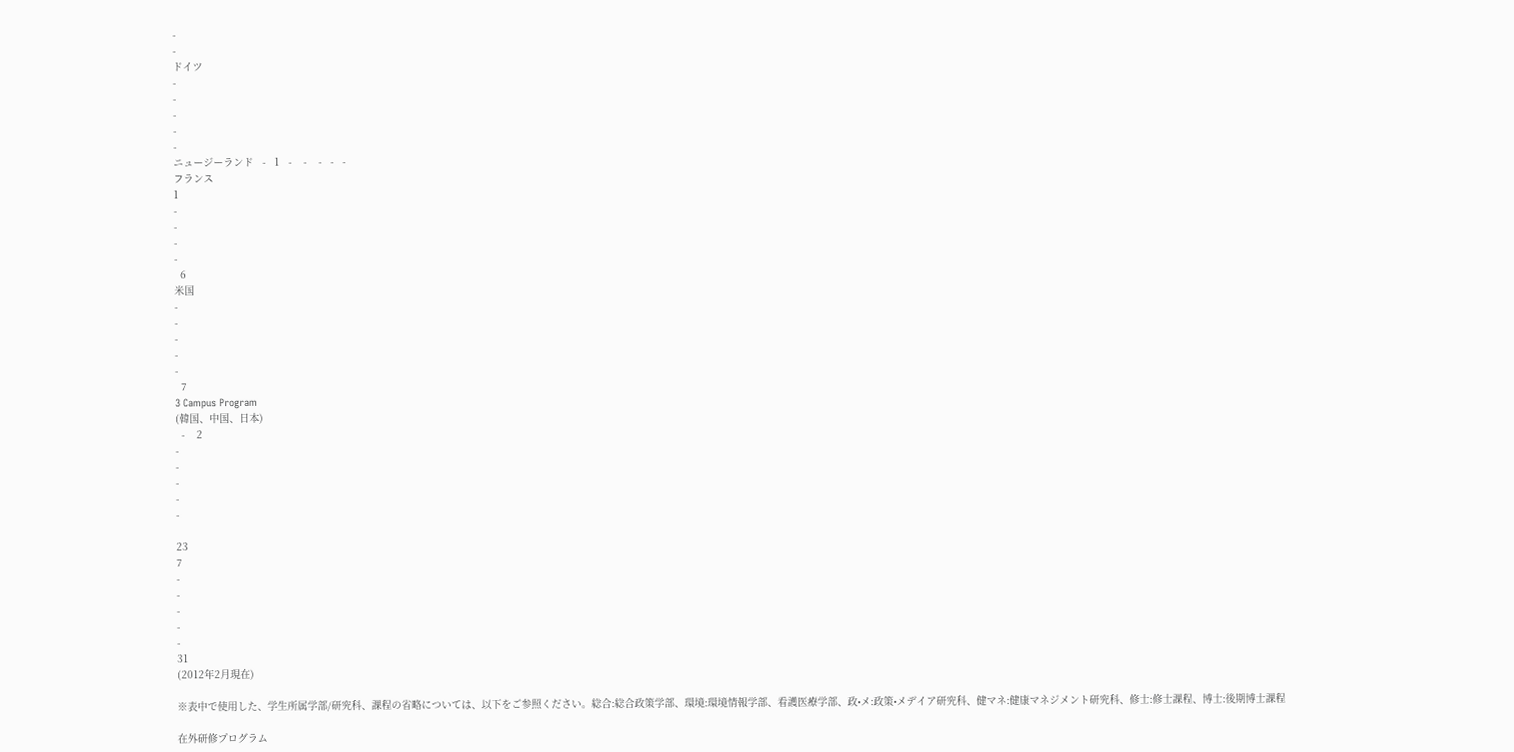-
-
ドイツ
-
-
-
-
-
ニュージーランド   -   1   -    -    -   -   -
フランス
1
-
-
-
-
  6
米国
-
-
-
-
-
  7
3 Campus Program
(韓国、中国、日本)
  -    2
-
-
-
-
-

23
7
-
-
-
-
-
31
(2012年2月現在)

※表中で使用した、学生所属学部/研究科、課程の省略については、以下をご参照ください。総合:総合政策学部、環境:環境情報学部、看護医療学部、政•メ:政策•メデイア研究科、健マネ:健康マネジメント研究科、修士:修士課程、博士:後期博士課程

在外研修プログラム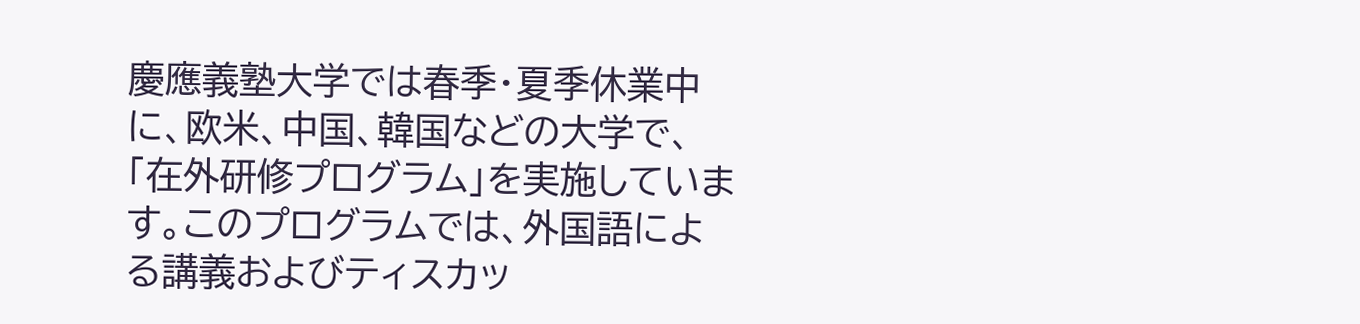慶應義塾大学では春季・夏季休業中に、欧米、中国、韓国などの大学で、「在外研修プログラム」を実施しています。このプログラムでは、外国語による講義およびティスカッ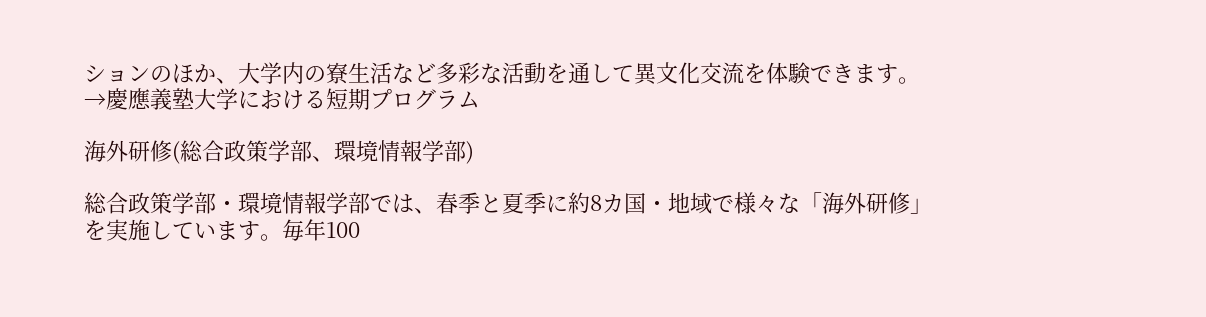ションのほか、大学内の寮生活など多彩な活動を通して異文化交流を体験できます。
→慶應義塾大学における短期プログラム

海外研修(総合政策学部、環境情報学部)

総合政策学部・環境情報学部では、春季と夏季に約8カ国・地域で様々な「海外研修」を実施しています。毎年100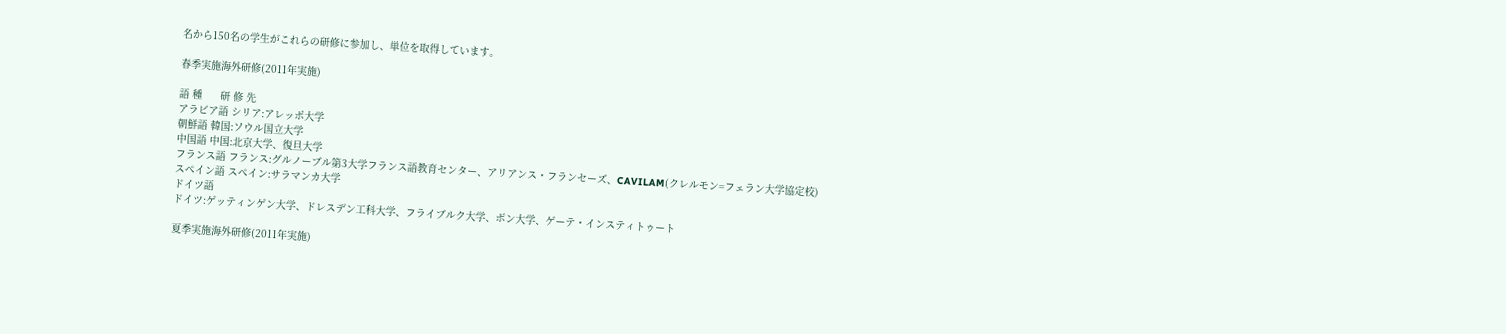名から150名の学生がこれらの研修に参加し、単位を取得しています。

春季実施海外研修(2011年実施)

語 種      研 修 先
アラビア語 シリア:アレッポ大学
朝鮮語 韓国:ソウル国立大学
中国語 中国:北京大学、復旦大学
フランス語 フランス:グルノーブル第3大学フランス語教育センター、アリアンス・フランセーズ、CAVILAM(クレルモン=フェラン大学協定校)
スペイン語 スペイン:サラマンカ大学
ドイツ語
ドイツ:ゲッティンゲン大学、ドレスデン工科大学、フライブルク大学、ボン大学、ゲーテ・インスティトゥート

夏季実施海外研修(2011年実施)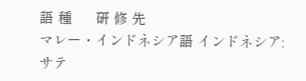語 種      研 修 先
マレー・インドネシア語 インドネシア:サテ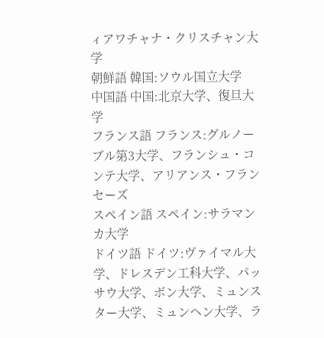ィアワチャナ・クリスチャン大学
朝鮮語 韓国:ソウル国立大学
中国語 中国:北京大学、復旦大学
フランス語 フランス:グルノーブル第3大学、フランシュ・コンテ大学、アリアンス・フランセーズ
スペイン語 スペイン:サラマンカ大学
ドイツ語 ドイツ:ヴァイマル大学、ドレスデン工科大学、パッサウ大学、ボン大学、ミュンスター大学、ミュンヘン大学、ラ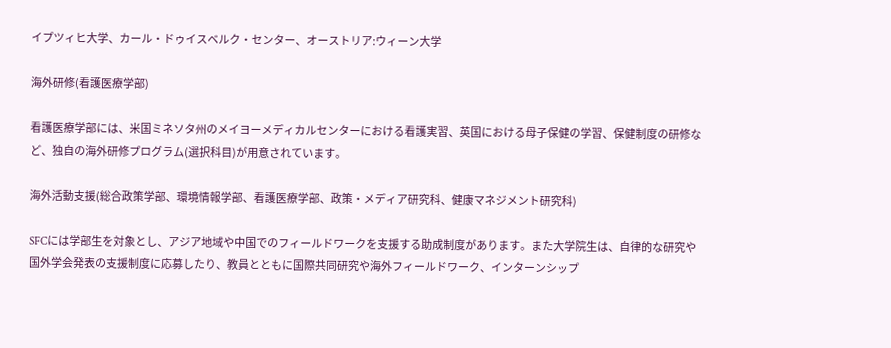イプツィヒ大学、カール・ドゥイスベルク・センター、オーストリア:ウィーン大学

海外研修(看護医療学部)

看護医療学部には、米国ミネソタ州のメイヨーメディカルセンターにおける看護実習、英国における母子保健の学習、保健制度の研修など、独自の海外研修プログラム(選択科目)が用意されています。

海外活動支援(総合政策学部、環境情報学部、看護医療学部、政策・メディア研究科、健康マネジメント研究科)

SFCには学部生を対象とし、アジア地域や中国でのフィールドワークを支援する助成制度があります。また大学院生は、自律的な研究や国外学会発表の支援制度に応募したり、教員とともに国際共同研究や海外フィールドワーク、インターンシップ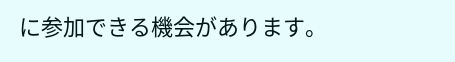に参加できる機会があります。